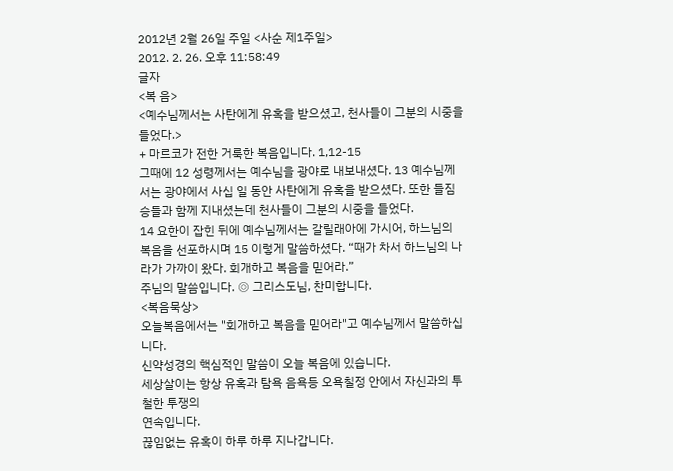2012년 2월 26일 주일 <사순 제1주일>
2012. 2. 26. 오후 11:58:49
글자
<복 음>
<예수님께서는 사탄에게 유혹을 받으셨고, 천사들이 그분의 시중을 들었다.>
+ 마르코가 전한 거룩한 복음입니다. 1,12-15
그때에 12 성령께서는 예수님을 광야로 내보내셨다. 13 예수님께서는 광야에서 사십 일 동안 사탄에게 유혹을 받으셨다. 또한 들짐승들과 함께 지내셨는데 천사들이 그분의 시중을 들었다.
14 요한이 잡힌 뒤에 예수님께서는 갈릴래아에 가시어, 하느님의 복음을 선포하시며 15 이렇게 말씀하셨다. “때가 차서 하느님의 나라가 가까이 왔다. 회개하고 복음을 믿어라.”
주님의 말씀입니다. ◎ 그리스도님, 찬미합니다.
<복음묵상>
오늘복음에서는 "회개하고 복음을 믿어라"고 예수님께서 말씀하십니다.
신약성경의 핵심적인 말씀이 오늘 복음에 있습니다.
세상살이는 항상 유혹과 탐욕 음욕등 오욕칠정 안에서 자신과의 투철한 투쟁의
연속입니다.
끊임없는 유혹이 하루 하루 지나갑니다.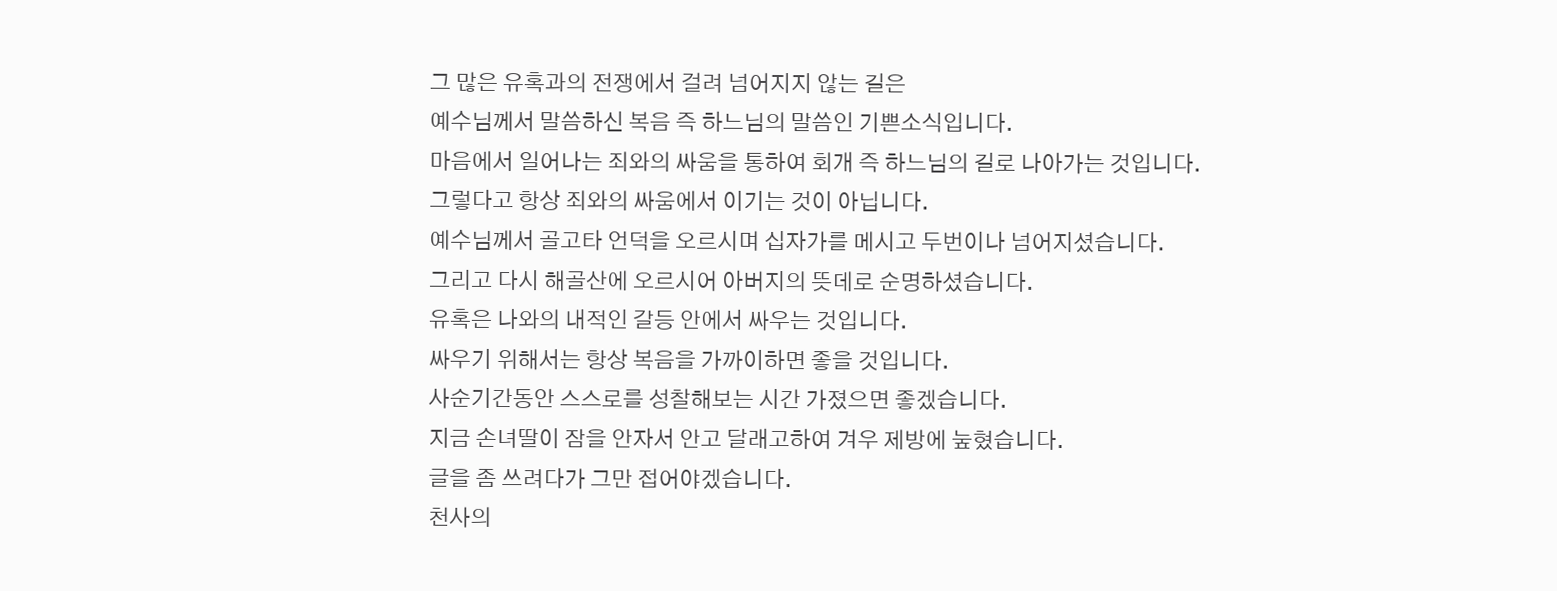그 많은 유혹과의 전쟁에서 걸려 넘어지지 않는 길은
예수님께서 말씀하신 복음 즉 하느님의 말씀인 기쁜소식입니다.
마음에서 일어나는 죄와의 싸움을 통하여 회개 즉 하느님의 길로 나아가는 것입니다.
그렇다고 항상 죄와의 싸움에서 이기는 것이 아닙니다.
예수님께서 골고타 언덕을 오르시며 십자가를 메시고 두번이나 넘어지셨습니다.
그리고 다시 해골산에 오르시어 아버지의 뜻데로 순명하셨습니다.
유혹은 나와의 내적인 갈등 안에서 싸우는 것입니다.
싸우기 위해서는 항상 복음을 가까이하면 좋을 것입니다.
사순기간동안 스스로를 성찰해보는 시간 가졌으면 좋겠습니다.
지금 손녀딸이 잠을 안자서 안고 달래고하여 겨우 제방에 눞혔습니다.
글을 좀 쓰려다가 그만 접어야겠습니다.
천사의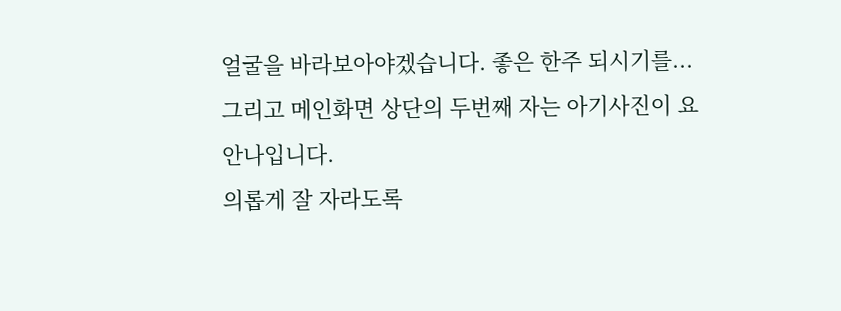얼굴을 바라보아야겠습니다. 좋은 한주 되시기를...
그리고 메인화면 상단의 두번째 자는 아기사진이 요안나입니다.
의롭게 잘 자라도록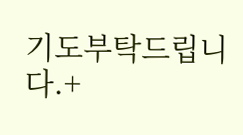기도부탁드립니다.+